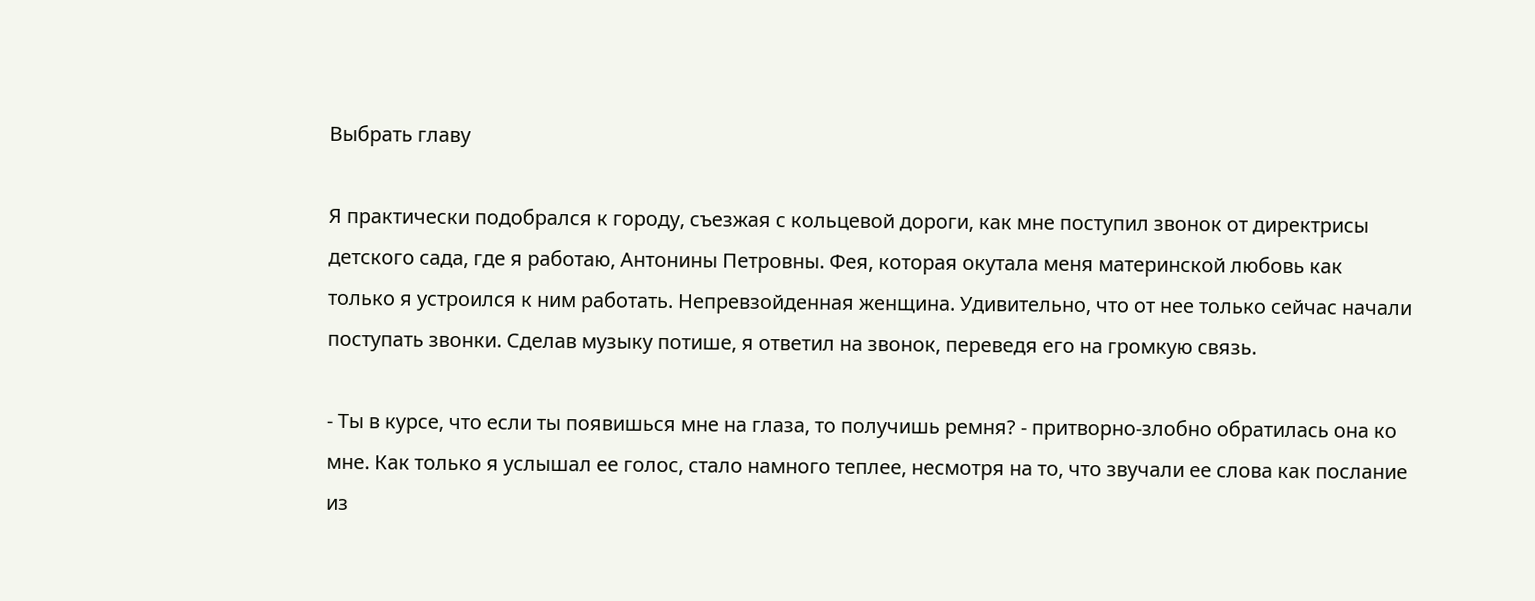Выбрать главу

Я практически подобрался к городу, съезжая с кольцевой дороги, как мне поступил звонок от директрисы детского сада, где я работаю, Антонины Петровны. Фея, которая окутала меня материнской любовь как только я устроился к ним работать. Непревзойденная женщина. Удивительно, что от нее только сейчас начали поступать звонки. Сделав музыку потише, я ответил на звонок, переведя его на громкую связь.

- Ты в курсе, что если ты появишься мне на глаза, то получишь ремня? - притворно-злобно обратилась она ко мне. Как только я услышал ее голос, стало намного теплее, несмотря на то, что звучали ее слова как послание из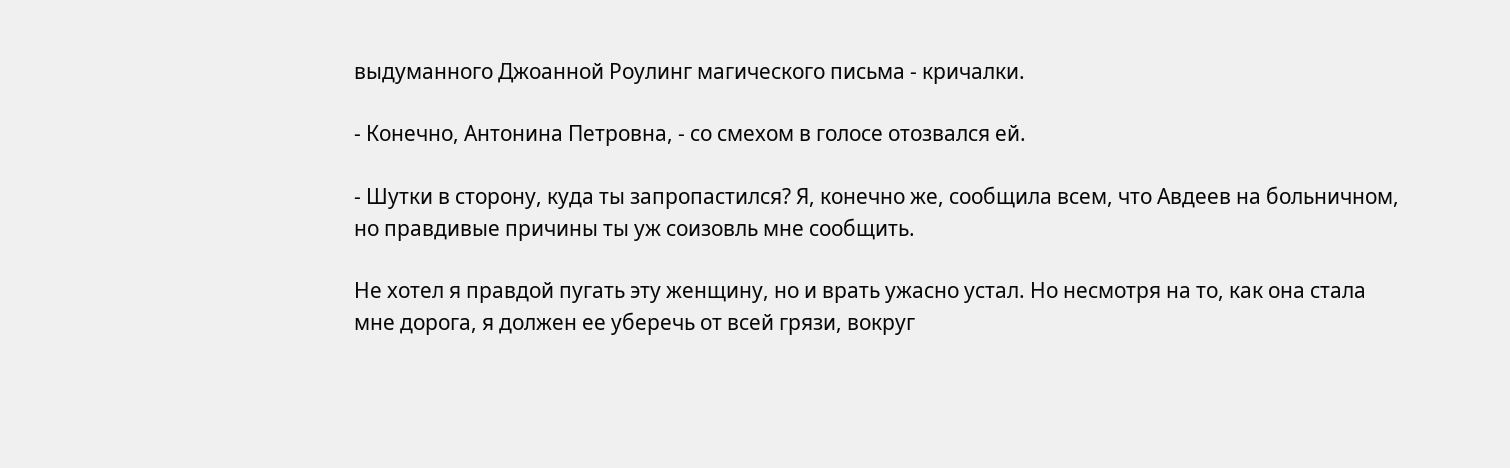выдуманного Джоанной Роулинг магического письма - кричалки.

- Конечно, Антонина Петровна, - со смехом в голосе отозвался ей.

- Шутки в сторону, куда ты запропастился? Я, конечно же, сообщила всем, что Авдеев на больничном, но правдивые причины ты уж соизовль мне сообщить.

Не хотел я правдой пугать эту женщину, но и врать ужасно устал. Но несмотря на то, как она стала мне дорога, я должен ее уберечь от всей грязи, вокруг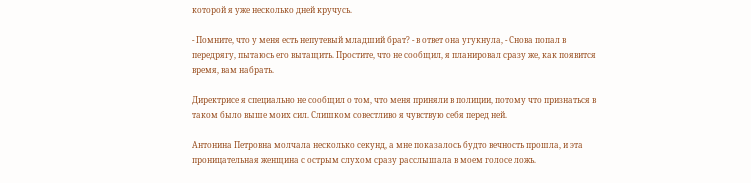которой я уже несколько дней кручусь.

- Помните, что у меня есть непутевый младший брат? - в ответ она угукнула, - Снова попал в передрягу, пытаюсь его вытащить. Простите, что не сообщил, я планировал сразу же, как появится время, вам набрать.

Директрисе я специально не сообщил о том, что меня приняли в полиции, потому что признаться в таком было выше моих сил. Слишком совестливо я чувствую себя перед ней.

Антонина Петровна молчала несколько секунд, а мне показалось будто вечность прошла, и эта проницательная женщина с острым слухом сразу расслышала в моем голосе ложь.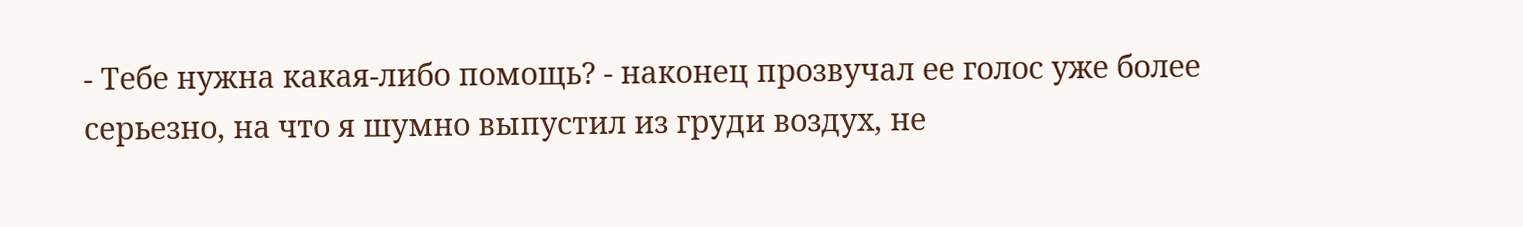- Тебе нужна какая-либо помощь? - наконец прозвучал ее голос уже более серьезно, на что я шумно выпустил из груди воздух, не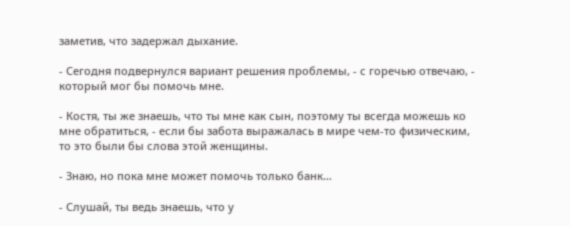заметив, что задержал дыхание.

- Сегодня подвернулся вариант решения проблемы, - с горечью отвечаю, - который мог бы помочь мне.

- Костя, ты же знаешь, что ты мне как сын, поэтому ты всегда можешь ко мне обратиться, - если бы забота выражалась в мире чем-то физическим, то это были бы слова этой женщины.

- Знаю, но пока мне может помочь только банк…

- Слушай, ты ведь знаешь, что у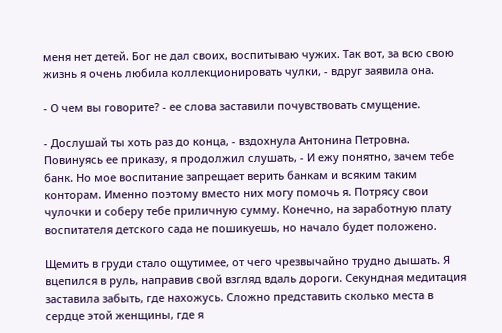меня нет детей. Бог не дал своих, воспитываю чужих. Так вот, за всю свою жизнь я очень любила коллекционировать чулки, - вдруг заявила она.

- О чем вы говорите? - ее слова заставили почувствовать смущение.

- Дослушай ты хоть раз до конца, - вздохнула Антонина Петровна. Повинуясь ее приказу, я продолжил слушать, - И ежу понятно, зачем тебе банк. Но мое воспитание запрещает верить банкам и всяким таким конторам. Именно поэтому вместо них могу помочь я. Потрясу свои чулочки и соберу тебе приличную сумму. Конечно, на заработную плату воспитателя детского сада не пошикуешь, но начало будет положено.

Щемить в груди стало ощутимее, от чего чрезвычайно трудно дышать. Я вцепился в руль, направив свой взгляд вдаль дороги. Секундная медитация заставила забыть, где нахожусь. Сложно представить сколько места в сердце этой женщины, где я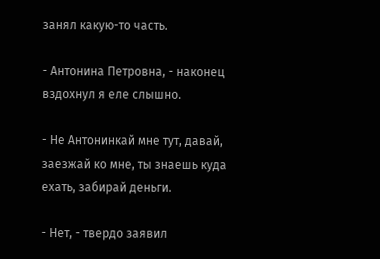занял какую-то часть.

- Антонина Петровна, - наконец вздохнул я еле слышно.

- Не Антонинкай мне тут, давай, заезжай ко мне, ты знаешь куда ехать, забирай деньги.

- Нет, - твердо заявил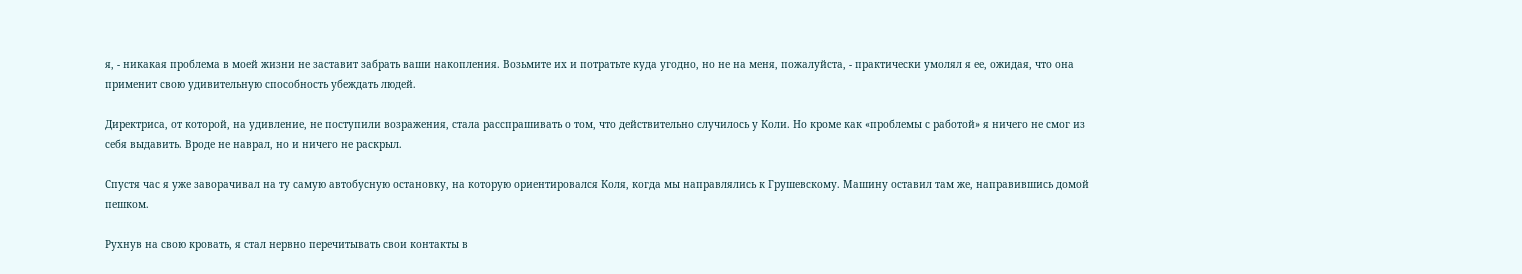я, - никакая проблема в моей жизни не заставит забрать ваши накопления. Возьмите их и потратьте куда угодно, но не на меня, пожалуйста, - практически умолял я ее, ожидая, что она применит свою удивительную способность убеждать людей.

Директриса, от которой, на удивление, не поступили возражения, стала расспрашивать о том, что действительно случилось у Коли. Но кроме как «проблемы с работой» я ничего не смог из себя выдавить. Вроде не наврал, но и ничего не раскрыл.

Спустя час я уже заворачивал на ту самую автобусную остановку, на которую ориентировался Коля, когда мы направлялись к Грушевскому. Машину оставил там же, направившись домой пешком.

Рухнув на свою кровать, я стал нервно перечитывать свои контакты в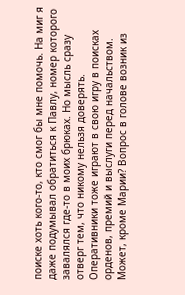поиске хоть кого-то, кто смог бы мне помочь. На миг я даже подумывал обратиться к Павлу, номер которого завалялся где-то в моих брюках. Но мысль сразу отверг тем, что никому нельзя доверять. Оперативники тоже играют в свою игру в поисках орденов, премий и выслуги перед начальством. Может, кроме Марии? Вопрос в голове возник из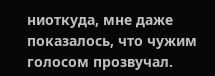ниоткуда, мне даже показалось, что чужим голосом прозвучал.